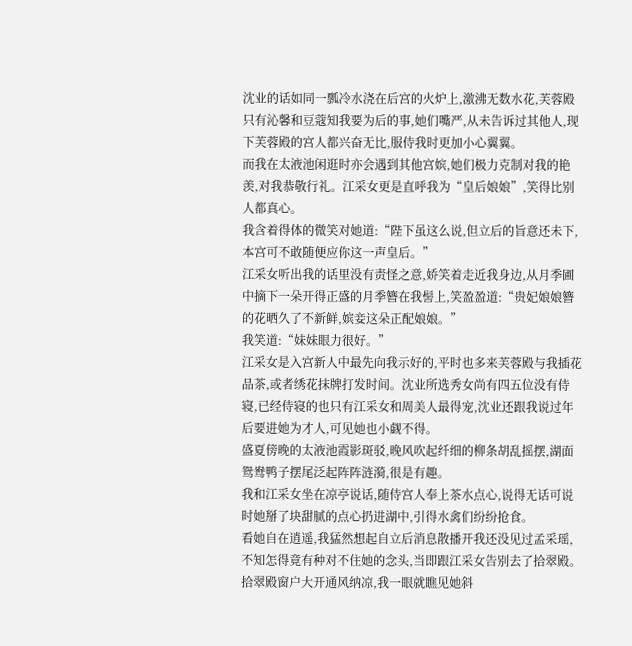沈业的话如同一瓢冷水浇在后宫的火炉上,激沸无数水花,芙蓉殿只有沁馨和豆蔻知我要为后的事,她们嘴严,从未告诉过其他人,现下芙蓉殿的宫人都兴奋无比,服侍我时更加小心翼翼。
而我在太液池闲逛时亦会遇到其他宫嫔,她们极力克制对我的艳羡,对我恭敬行礼。江采女更是直呼我为“皇后娘娘”,笑得比别人都真心。
我含着得体的微笑对她道:“陛下虽这么说,但立后的旨意还未下,本宫可不敢随便应你这一声皇后。”
江采女听出我的话里没有责怪之意,娇笑着走近我身边,从月季圃中摘下一朵开得正盛的月季簪在我髻上,笑盈盈道:“贵妃娘娘簪的花晒久了不新鲜,嫔妾这朵正配娘娘。”
我笑道:“妹妹眼力很好。”
江采女是入宫新人中最先向我示好的,平时也多来芙蓉殿与我插花品茶,或者绣花抹牌打发时间。沈业所选秀女尚有四五位没有侍寝,已经侍寝的也只有江采女和周美人最得宠,沈业还跟我说过年后要进她为才人,可见她也小觑不得。
盛夏傍晚的太液池霞影斑驳,晚风吹起纤细的柳条胡乱摇摆,湖面鸳鸯鸭子摆尾泛起阵阵涟漪,很是有趣。
我和江采女坐在凉亭说话,随侍宫人奉上茶水点心,说得无话可说时她掰了块甜腻的点心扔进湖中,引得水禽们纷纷抢食。
看她自在逍遥,我猛然想起自立后消息散播开我还没见过孟采瑶,不知怎得竟有种对不住她的念头,当即跟江采女告别去了拾翠殿。
拾翠殿窗户大开通风纳凉,我一眼就瞧见她斜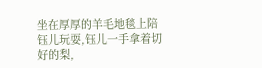坐在厚厚的羊毛地毯上陪钰儿玩耍,钰儿一手拿着切好的梨,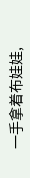一手拿着布娃娃,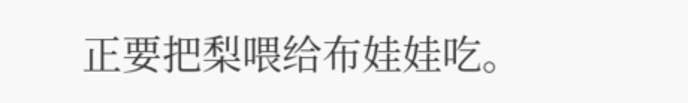正要把梨喂给布娃娃吃。